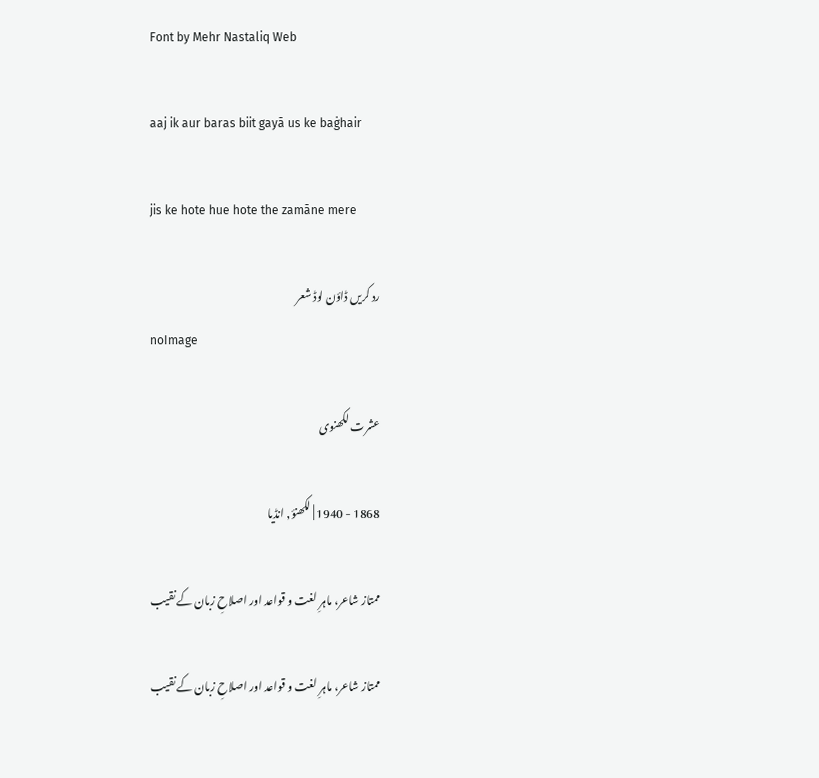Font by Mehr Nastaliq Web

aaj ik aur baras biit gayā us ke baġhair

jis ke hote hue hote the zamāne mere

رد کریں ڈاؤن لوڈ شعر
noImage

عشرت لکھنوی

1868 - 1940 | لکھنؤ, انڈیا

ممتاز شاعر، ماہرِ لغت و قواعد اور اصلاحِ زبان کے نقیب

ممتاز شاعر، ماہرِ لغت و قواعد اور اصلاحِ زبان کے نقیب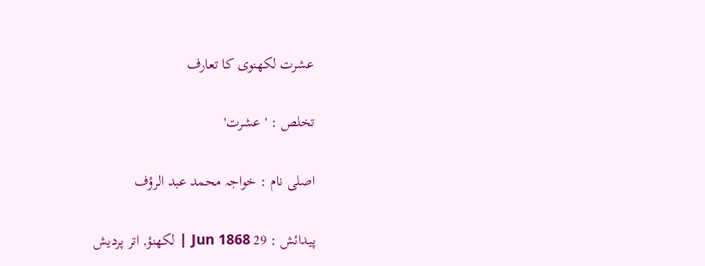عشرت لکھنوی کا تعارف

تخلص : 'عشرت'

اصلی نام : خواجہ محمد عبد الرؤف

پیدائش : 29 Jun 1868 | لکھنؤ, اتر پردیش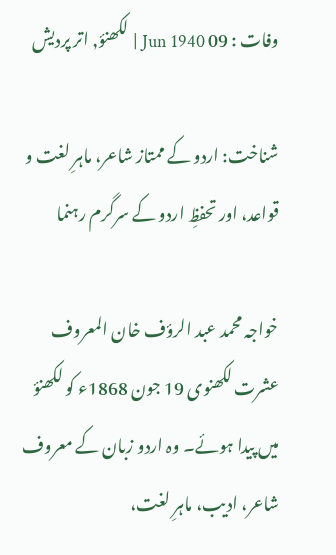وفات : 09 Jun 1940 | لکھنؤ, اتر پردیش

شناخت: اردو کے ممتاز شاعر، ماہرِ لغت و قواعد، اور تحفظِ اردو کے سرگرم رہنما

خواجہ محمد عبد الرؤف خان المعروف عشرت لکھنوی 19 جون 1868ء کو لکھنؤ میں پیدا ہوئے۔ وہ اردو زبان کے معروف شاعر، ادیب، ماہرِ لغت،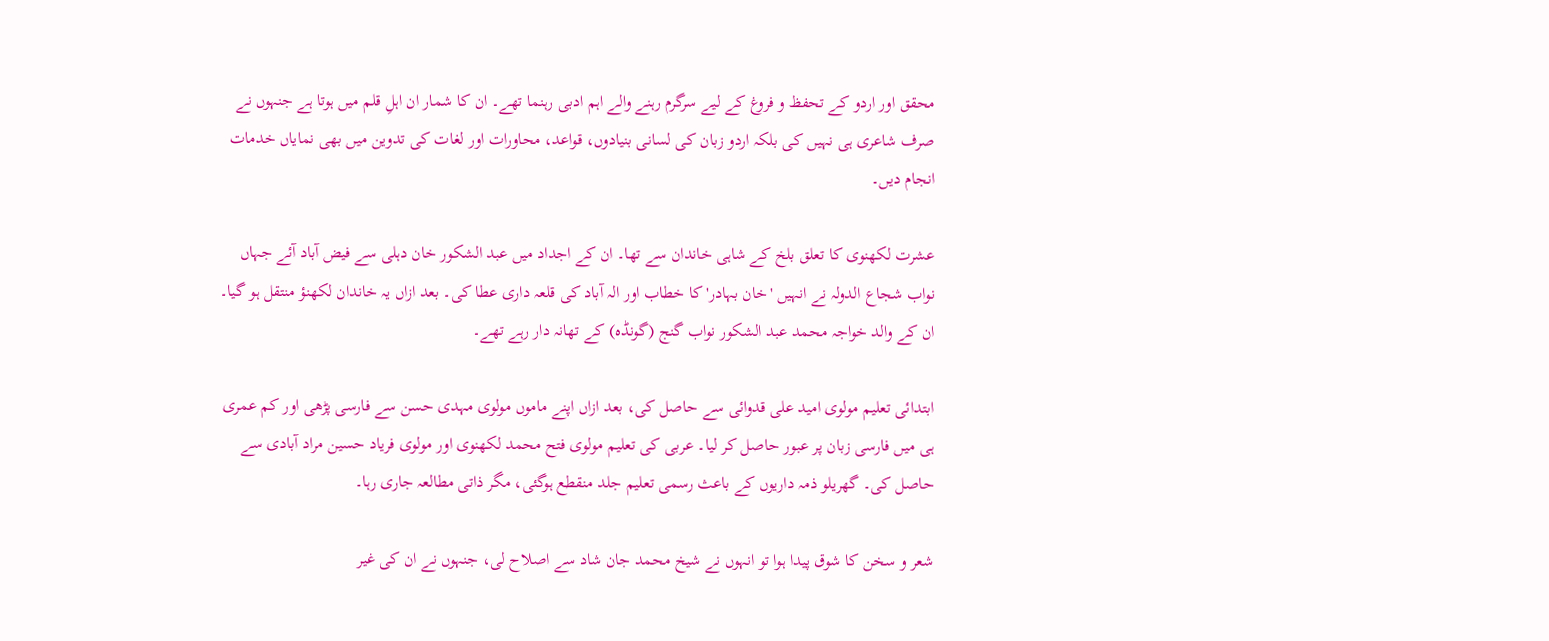محقق اور اردو کے تحفظ و فروغ کے لیے سرگرم رہنے والے اہم ادبی رہنما تھے۔ ان کا شمار ان اہلِ قلم میں ہوتا ہے جنہوں نے صرف شاعری ہی نہیں کی بلکہ اردو زبان کی لسانی بنیادوں، قواعد، محاورات اور لغات کی تدوین میں بھی نمایاں خدمات انجام دیں۔

عشرت لکھنوی کا تعلق بلخ کے شاہی خاندان سے تھا۔ ان کے اجداد میں عبد الشکور خان دہلی سے فیض آباد آئے جہاں نواب شجاع الدولہ نے انہیں 'خان بہادر' کا خطاب اور الہ آباد کی قلعہ داری عطا کی۔ بعد ازاں یہ خاندان لکھنؤ منتقل ہو گیا۔ ان کے والد خواجہ محمد عبد الشکور نواب گنج (گونڈہ) کے تھانہ دار رہے تھے۔

ابتدائی تعلیم مولوی امید علی قدوائی سے حاصل کی، بعد ازاں اپنے ماموں مولوی مہدی حسن سے فارسی پڑھی اور کم عمری ہی میں فارسی زبان پر عبور حاصل کر لیا۔ عربی کی تعلیم مولوی فتح محمد لکھنوی اور مولوی فریاد حسین مراد آبادی سے حاصل کی۔ گھریلو ذمہ داریوں کے باعث رسمی تعلیم جلد منقطع ہوگئی، مگر ذاتی مطالعہ جاری رہا۔

شعر و سخن کا شوق پیدا ہوا تو انہوں نے شیخ محمد جان شاد سے اصلاح لی، جنہوں نے ان کی غیر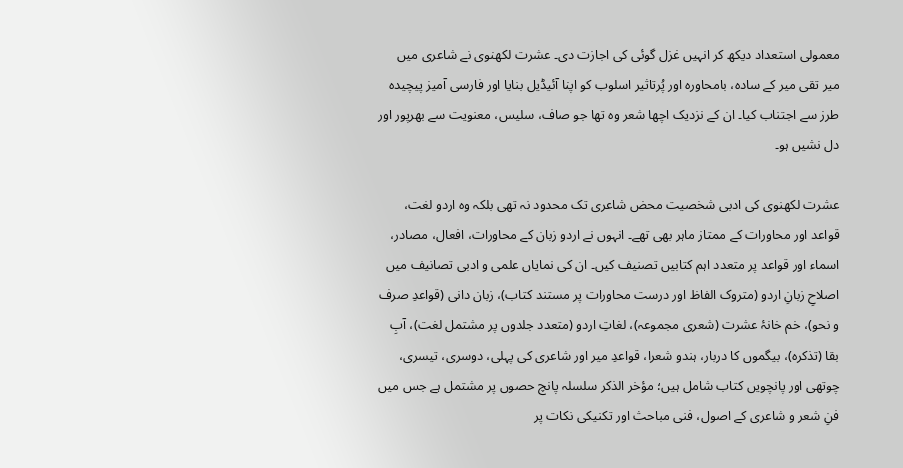معمولی استعداد دیکھ کر انہیں غزل گوئی کی اجازت دی۔ عشرت لکھنوی نے شاعری میں میر تقی میر کے سادہ، بامحاورہ اور پُرتاثیر اسلوب کو اپنا آئیڈیل بنایا اور فارسی آمیز پیچیدہ طرز سے اجتناب کیا۔ ان کے نزدیک اچھا شعر وہ تھا جو صاف، سلیس، معنویت سے بھرپور اور دل نشیں ہو۔

عشرت لکھنوی کی ادبی شخصیت محض شاعری تک محدود نہ تھی بلکہ وہ اردو لغت، قواعد اور محاورات کے ممتاز ماہر بھی تھے۔ انہوں نے اردو زبان کے محاورات، افعال، مصادر، اسماء اور قواعد پر متعدد اہم کتابیں تصنیف کیں۔ ان کی نمایاں علمی و ادبی تصانیف میں اصلاحِ زبانِ اردو (متروک الفاظ اور درست محاورات پر مستند کتاب)، زبان دانی (قواعدِ صرف و نحو)، خم خانۂ عشرت (شعری مجموعہ)، لغاتِ اردو (متعدد جلدوں پر مشتمل لغت)، آبِ بقا (تذکرہ)، بیگموں کا دربار، ہندو شعرا، قواعدِ میر اور شاعری کی پہلی، دوسری، تیسری، چوتھی اور پانچویں کتاب شامل ہیں؛ مؤخر الذکر سلسلہ پانچ حصوں پر مشتمل ہے جس میں فنِ شعر و شاعری کے اصول، فنی مباحث اور تکنیکی نکات پر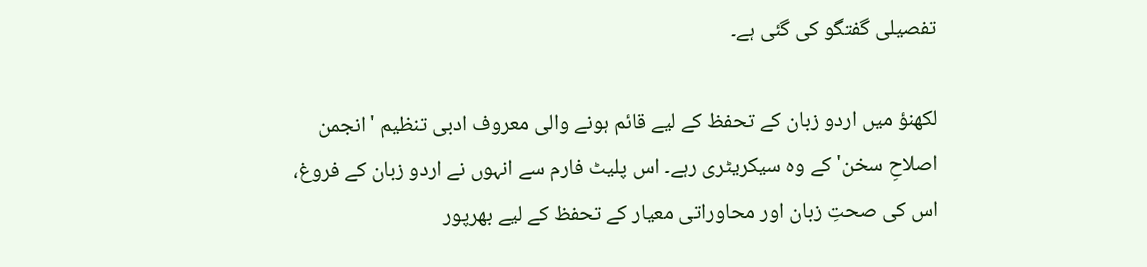تفصیلی گفتگو کی گئی ہے۔

لکھنؤ میں اردو زبان کے تحفظ کے لیے قائم ہونے والی معروف ادبی تنظیم 'انجمن اصلاحِ سخن' کے وہ سیکریٹری رہے۔ اس پلیٹ فارم سے انہوں نے اردو زبان کے فروغ، اس کی صحتِ زبان اور محاوراتی معیار کے تحفظ کے لیے بھرپور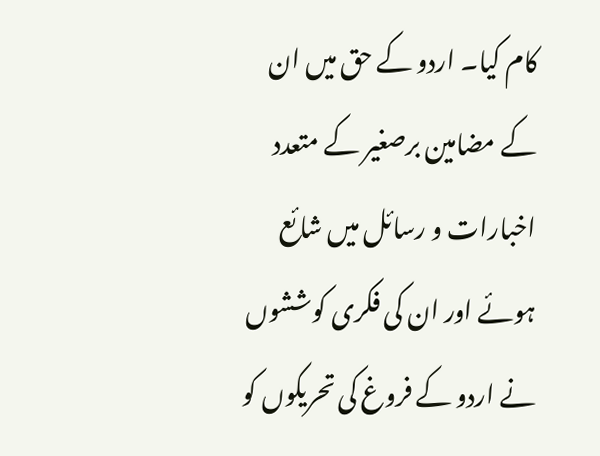کام کیا۔ اردو کے حق میں ان کے مضامین برصغیر کے متعدد اخبارات و رسائل میں شائع ہوئے اور ان کی فکری کوششوں نے اردو کے فروغ کی تحریکوں کو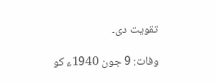تقویت دی۔

وفات: 9 جون 1940ء کو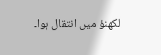لکھنؤ میں انتقال ہوا۔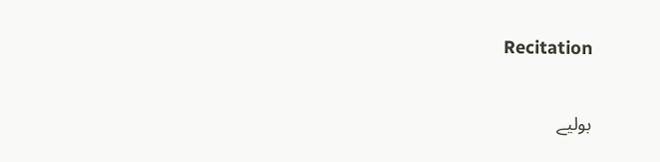Recitation

بولیے